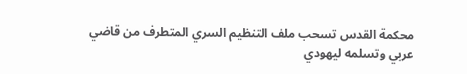محكمة القدس تسحب ملف التنظيم السري المتطرف من قاضي عربي وتسلمه ليهودي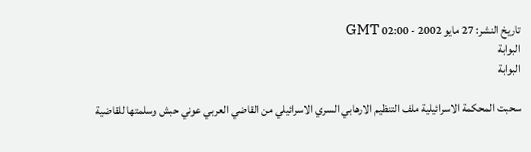تاريخ النشر: 27 مايو 2002 - 02:00 GMT
البوابة
البوابة

سحبت المحكمة الاسرائيلية ملف التنظيم الارهابي السري الاسرائيلي من القاضي العربي عوني حبش وسلمتها للقاضية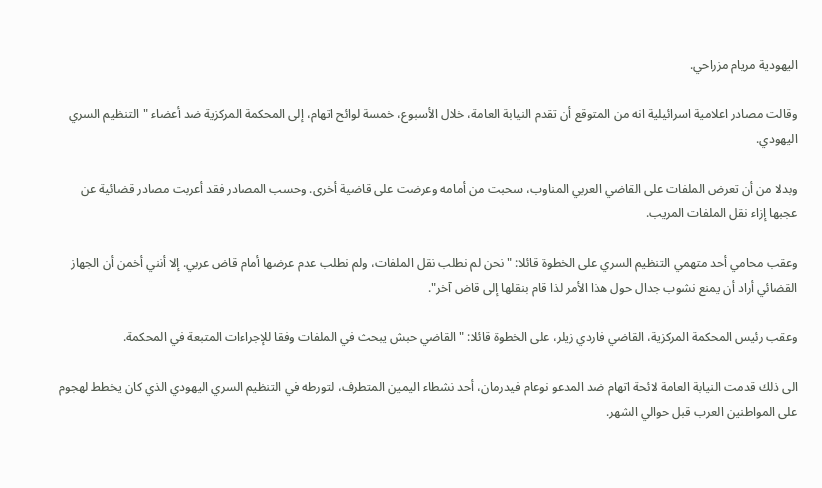اليهودية مريام مزراحي.

وقالت مصادر اعلامية اسرائيلية انه من المتوقع أن تقدم النيابة العامة، خلال الأسبوع، خمسة لوائح اتهام، إلى المحكمة المركزية ضد أعضاء "التنظيم السري اليهودي.

وبدلا من أن تعرض الملفات على القاضي العربي المناوب، سحبت من أمامه وعرضت على قاضية أخرى. وحسب المصادر فقد أعربت مصادر قضائية عن عجبها إزاء نقل الملفات المريب.

وعقب محامي أحد متهمي التنظيم السري على الخطوة قائلا: "نحن لم نطلب نقل الملفات، ولم نطلب عدم عرضها أمام قاض عربي. إلا أنني أخمن أن الجهاز القضائي أراد أن يمنع نشوب جدال حول هذا الأمر لذا قام بنقلها إلى قاض آخر".

وعقب رئيس المحكمة المركزية، القاضي فاردي زيلر، على الخطوة قائلا: "القاضي حبش يبحث في الملفات وفقا للإجراءات المتبعة في المحكمة.

الى ذلك قدمت النيابة العامة لائحة اتهام ضد المدعو نوعام فيدرمان، أحد نشطاء اليمين المتطرف، لتورطه في التنظيم السري اليهودي الذي كان يخطط لهجوم على المواطنين العرب قبل حوالي الشهر.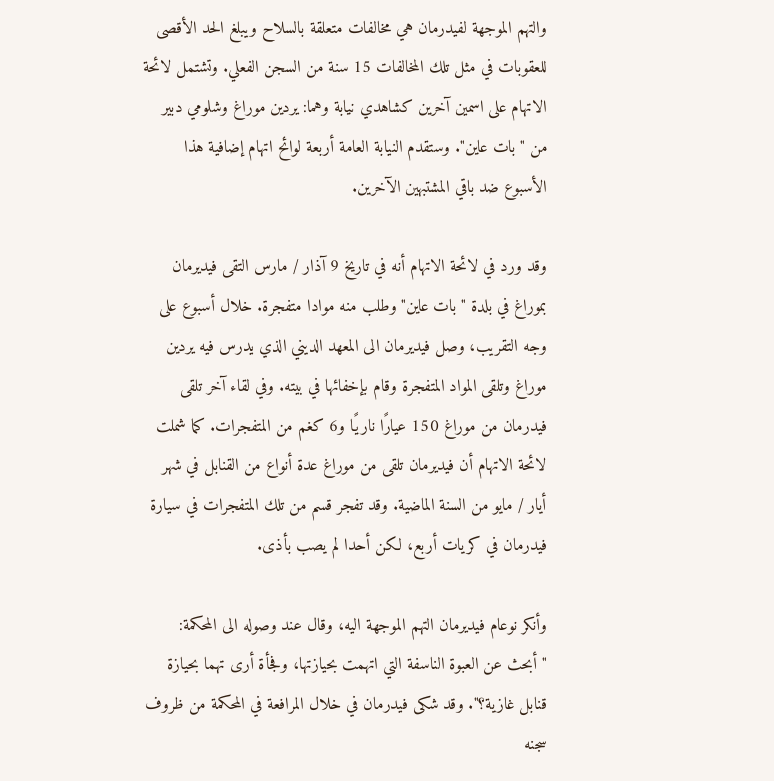والتهم الموجهة لفيدرمان هي مخالفات متعلقة بالسلاح ويبلغ الحد الأقصى للعقوبات في مثل تلك المخالفات 15 سنة من السجن الفعلي. وتشتمل لائحة الاتهام على اسمين آخرين كشاهدي نيابة وهما: يردين موراغ وشلومي دبير من "بات عاين". وستقدم النيابة العامة أربعة لوائح اتهام إضافية هذا الأسبوع ضد باقي المشتبهين الآخرين.

وقد ورد في لائحة الاتهام أنه في تاريخ 9 آذار / مارس التقى فيديرمان بموراغ في بلدة "بات عاين" وطلب منه موادا متفجرة. خلال أسبوع على وجه التقريب، وصل فيديرمان الى المعهد الديني الذي يدرس فيه يردين موراغ وتلقى المواد المتفجرة وقام بإخفائها في بيته. وفي لقاء آخر تلقى فيدرمان من موراغ 150 عيارًا ناريًا و6 كغم من المتفجرات. كما شملت لائحة الاتهام أن فيديرمان تلقى من موراغ عدة أنواع من القنابل في شهر أيار / مايو من السنة الماضية. وقد تفجر قسم من تلك المتفجرات في سيارة فيدرمان في كريات أربع، لكن أحدا لم يصب بأذى.

وأنكر نوعام فيديرمان التهم الموجهة اليه، وقال عند وصوله الى المحكمة: "أبحث عن العبوة الناسفة التي اتهمت بحيازتها، وفجأة أرى تهما بحيازة قنابل غازية؟". وقد شكى فيدرمان في خلال المرافعة في المحكمة من ظروف سجنه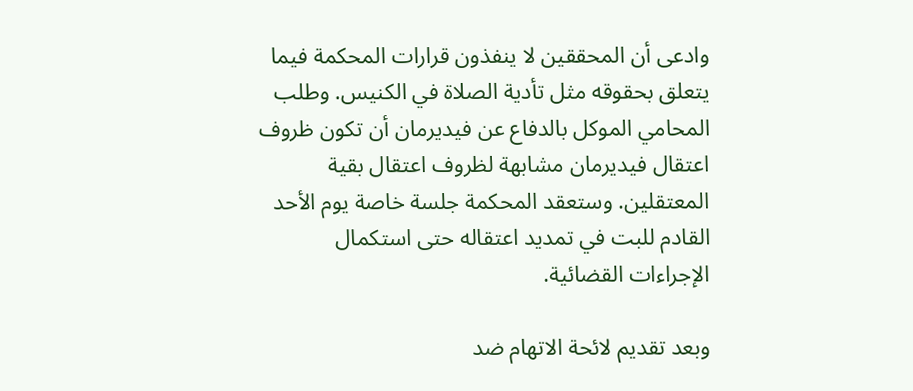وادعى أن المحققين لا ينفذون قرارات المحكمة فيما يتعلق بحقوقه مثل تأدية الصلاة في الكنيس. وطلب المحامي الموكل بالدفاع عن فيديرمان أن تكون ظروف اعتقال فيديرمان مشابهة لظروف اعتقال بقية المعتقلين. وستعقد المحكمة جلسة خاصة يوم الأحد القادم للبت في تمديد اعتقاله حتى استكمال الإجراءات القضائية.

وبعد تقديم لائحة الاتهام ضد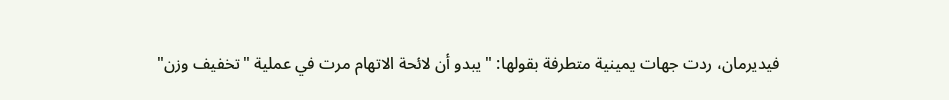فيديرمان، ردت جهات يمينية متطرفة بقولها: "يبدو أن لائحة الاتهام مرت في عملية "تخفيف وزن"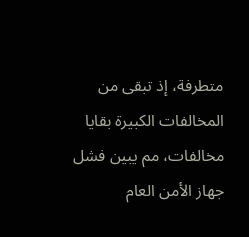متطرفة، إذ تبقى من المخالفات الكبيرة بقايا مخالفات، مم يبين فشل جهاز الأمن العام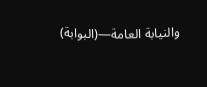والنيابة العامة—(البوابة)